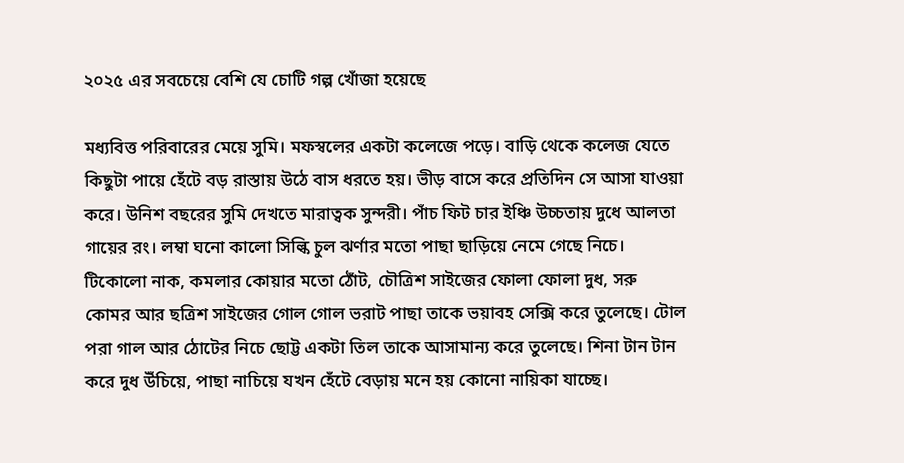২০২৫ এর সবচেয়ে বেশি যে চোটি গল্প খোঁজা হয়েছে

মধ্যবিত্ত পরিবারের মেয়ে সুমি। মফস্বলের একটা কলেজে পড়ে। বাড়ি থেকে কলেজ যেতে কিছুটা পায়ে হেঁটে বড় রাস্তায় উঠে বাস ধরতে হয়। ভীড় বাসে করে প্রতিদিন সে আসা যাওয়া করে। উনিশ বছরের সুমি দেখতে মারাত্বক সুন্দরী। পাঁচ ফিট চার ইঞ্চি উচ্চতায় দুধে আলতা গায়ের রং। লম্বা ঘনো কালো সিল্কি চুল ঝর্ণার মতো পাছা ছাড়িয়ে নেমে গেছে নিচে। টিকোলো নাক, কমলার কোয়ার মতো ঠোঁট, চৌত্রিশ সাইজের ফোলা ফোলা দুধ, সরু কোমর আর ছত্রিশ সাইজের গোল গোল ভরাট পাছা তাকে ভয়াবহ সেক্সি করে তুলেছে। টোল পরা গাল আর ঠোটের নিচে ছোট্ট একটা তিল তাকে আসামান্য করে তুলেছে। শিনা টান টান করে দুধ উঁচিয়ে, পাছা নাচিয়ে যখন হেঁটে বেড়ায় মনে হয় কোনো নায়িকা যাচ্ছে।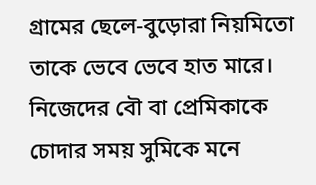গ্রামের ছেলে-বুড়োরা নিয়মিতো তাকে ভেবে ভেবে হাত মারে। নিজেদের বৌ বা প্রেমিকাকে চোদার সময় সুমিকে মনে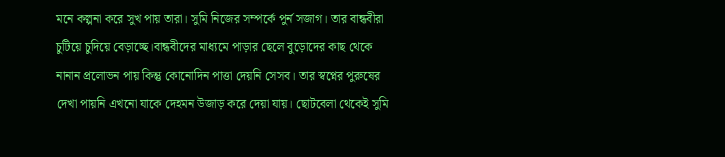মনে কল্পনা করে সুখ পায় তারা। সুমি নিজের সম্পর্কে পুর্ন সজাগ। তার বান্ধবীরা চুটিয়ে চুদিয়ে বেড়াচ্ছে।বান্ধবীদের মাধ্যমে পাড়ার ছেলে বুড়োদের কাছ থেকে নানান প্রলোভন পায় কিন্তু কোনোদিন পাত্তা দেয়নি সেসব। তার স্বপ্নের পুরুষের দেখা পায়নি এখনো যাকে দেহমন উজাড় করে দেয়া যায়। ছোটবেলা থেকেই সুমি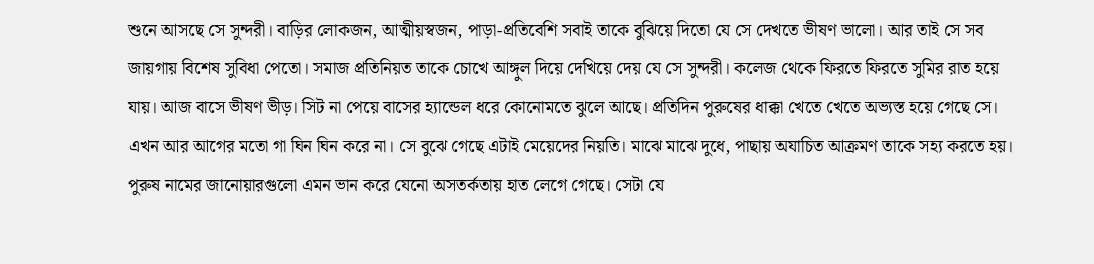শুনে আসছে সে সুন্দরী। বাড়ির লোকজন, আত্মীয়স্বজন, পাড়া-প্রতিবেশি সবাই তাকে বুঝিয়ে দিতো যে সে দেখতে ভীষণ ভালো। আর তাই সে সব জায়গায় বিশেষ সুবিধা পেতো। সমাজ প্রতিনিয়ত তাকে চোখে আঙ্গুল দিয়ে দেখিয়ে দেয় যে সে সুন্দরী। কলেজ থেকে ফিরতে ফিরতে সুমির রাত হয়ে যায়। আজ বাসে ভীষণ ভীড়। সিট না পেয়ে বাসের হ্যান্ডেল ধরে কোনোমতে ঝুলে আছে। প্রতিদিন পুরুষের ধাক্কা খেতে খেতে অভ্যস্ত হয়ে গেছে সে। এখন আর আগের মতো গা ঘিন ঘিন করে না। সে বুঝে গেছে এটাই মেয়েদের নিয়তি। মাঝে মাঝে দুধে, পাছায় অযাচিত আক্রমণ তাকে সহ্য করতে হয়। পুরুষ নামের জানোয়ারগুলো এমন ভান করে যেনো অসতর্কতায় হাত লেগে গেছে। সেটা যে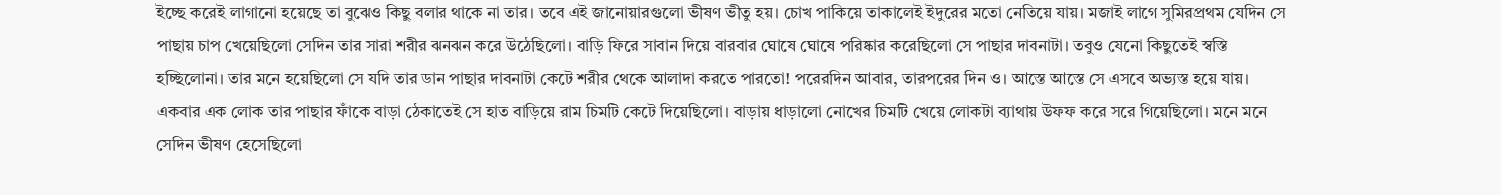ইচ্ছে করেই লাগানো হয়েছে তা বুঝেও কিছু বলার থাকে না তার। তবে এই জানোয়ারগুলো ভীষণ ভীতু হয়। চোখ পাকিয়ে তাকালেই ইদুরের মতো নেতিয়ে যায়। মজাই লাগে সুমিরপ্রথম যেদিন সে পাছায় চাপ খেয়েছিলো সেদিন তার সারা শরীর ঝনঝন করে উঠেছিলো। বাড়ি ফিরে সাবান দিয়ে বারবার ঘোষে ঘোষে পরিষ্কার করেছিলো সে পাছার দাবনাটা। তবুও যেনো কিছুতেই স্বস্তি হচ্ছিলোনা। তার মনে হয়েছিলো সে যদি তার ডান পাছার দাবনাটা কেটে শরীর থেকে আলাদা করতে পারতো! পরেরদিন আবার, তারপরের দিন ও। আস্তে আস্তে সে এসবে অভ্যস্ত হয়ে যায়। একবার এক লোক তার পাছার ফাঁকে বাড়া ঠেকাতেই সে হাত বাড়িয়ে রাম চিমটি কেটে দিয়েছিলো। বাড়ায় ধাড়ালো নোখের চিমটি খেয়ে লোকটা ব্যাথায় উফফ করে সরে গিয়েছিলো। মনে মনে সেদিন ভীষণ হেসেছিলো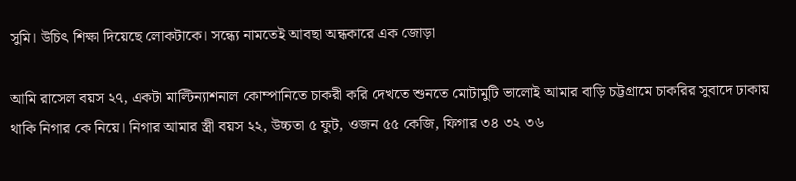সুমি। উচিৎ শিক্ষা দিয়েছে লোকটাকে। সন্ধ্যে নামতেই আবছা অন্ধকারে এক জোড়া

আমি রাসেল বয়স ২৭, একটা মাল্টিন্যাশনাল কোম্পানিতে চাকরী করি দেখতে শুনতে মোটামুটি ভালোই আমার বাড়ি চট্টগ্রামে চাকরির সুবাদে ঢাকায় থাকি নিগার কে নিয়ে। নিগার আমার স্ত্রী বয়স ২২, উচ্চতা ৫ ফুট, ওজন ৫৫ কেজি, ফিগার ৩৪ ৩২ ৩৬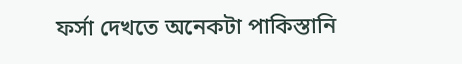ফর্সা দেখতে অনেকটা পাকিস্তানি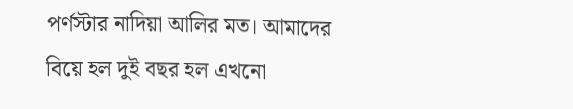পর্ণস্টার নাদিয়া আলির মত। আমাদের বিয়ে হল দুই বছর হল এখনো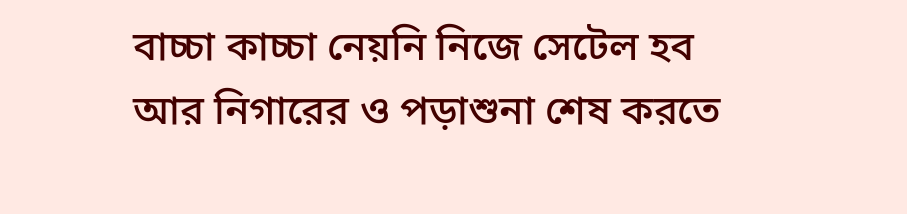বাচ্চা কাচ্চা নেয়নি নিজে সেটেল হব আর নিগারের ও পড়াশুনা শেষ করতে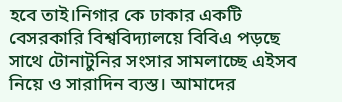হবে তাই।নিগার কে ঢাকার একটি বেসরকারি বিশ্ববিদ্যালয়ে বিবিএ পড়ছে সাথে টোনাটুনির সংসার সামলাচ্ছে এইসব নিয়ে ও সারাদিন ব্যস্ত। আমাদের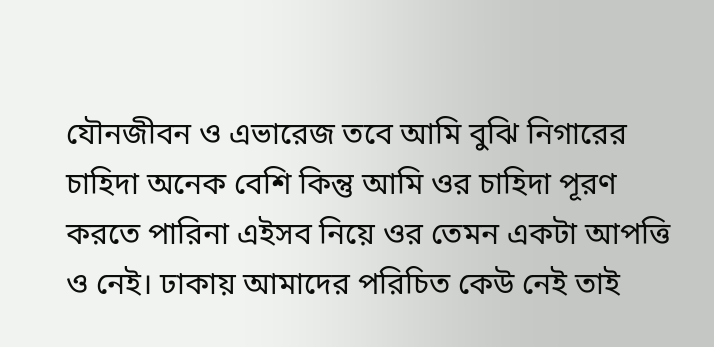যৌনজীবন ও এভারেজ তবে আমি বুঝি নিগারের চাহিদা অনেক বেশি কিন্তু আমি ওর চাহিদা পূরণ করতে পারিনা এইসব নিয়ে ওর তেমন একটা আপত্তি ও নেই। ঢাকায় আমাদের পরিচিত কেউ নেই তাই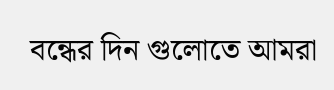বন্ধের দিন গুলোতে আমরা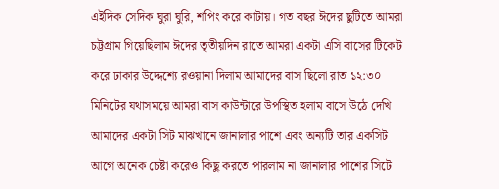এইদিক সেদিক ঘুরা ঘুরি, শপিং করে কাটায়। গত বছর ঈদের ছুটিতে আমরা চট্টগ্রাম গিয়েছিলাম ঈদের তৃতীয়দিন রাতে আমরা একটা এসি বাসের টিকেট করে ঢাকার উদ্দেশ্যে রওয়ানা দিলাম আমাদের বাস ছিলো রাত ১২:৩০ মিনিটের যথাসময়ে আমরা বাস কাউন্টারে উপস্থিত হলাম বাসে উঠে দেখি আমাদের একটা সিট মাঝখানে জানালার পাশে এবং অন্যটি তার একসিট আগে অনেক চেষ্টা করেও কিছু করতে পারলাম না জানালার পাশের সিটে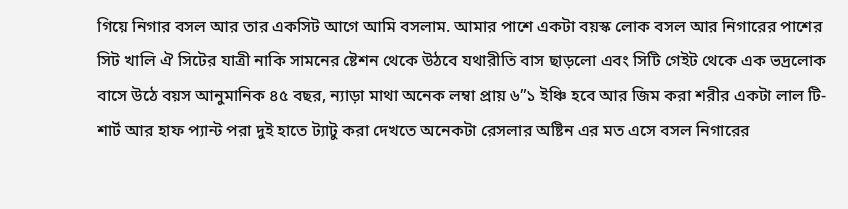গিয়ে নিগার বসল আর তার একসিট আগে আমি বসলাম. আমার পাশে একটা বয়স্ক লোক বসল আর নিগারের পাশের সিট খালি ঐ সিটের যাত্রী নাকি সামনের ষ্টেশন থেকে উঠবে যথারীতি বাস ছাড়লো এবং সিটি গেইট থেকে এক ভদ্রলোক বাসে উঠে বয়স আনুমানিক ৪৫ বছর, ন্যাড়া মাথা অনেক লম্বা প্রায় ৬”১ ইঞ্চি হবে আর জিম করা শরীর একটা লাল টি-শার্ট আর হাফ প্যান্ট পরা দুই হাতে ট্যাটু করা দেখতে অনেকটা রেসলার অষ্টিন এর মত এসে বসল নিগারের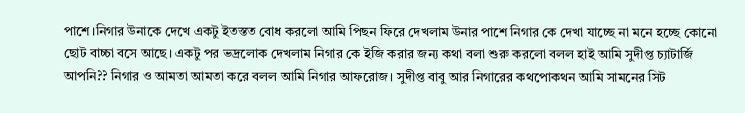পাশে।নিগার উনাকে দেখে একটু ইতস্তত বোধ করলো আমি পিছন ফিরে দেখলাম উনার পাশে নিগার কে দেখা যাচ্ছে না মনে হচ্ছে কোনো ছোট বাচ্চা বসে আছে। একটু পর ভদ্রলোক দেখলাম নিগার কে ইজি করার জন্য কথা বলা শুরু করলো বলল হাই আমি সুদীপ্ত চ্যাটার্জি আপনি?? নিগার ও আমতা আমতা করে বলল আমি নিগার আফরোজ। সুদীপ্ত বাবু আর নিগারের কথপোকথন আমি সামনের সিট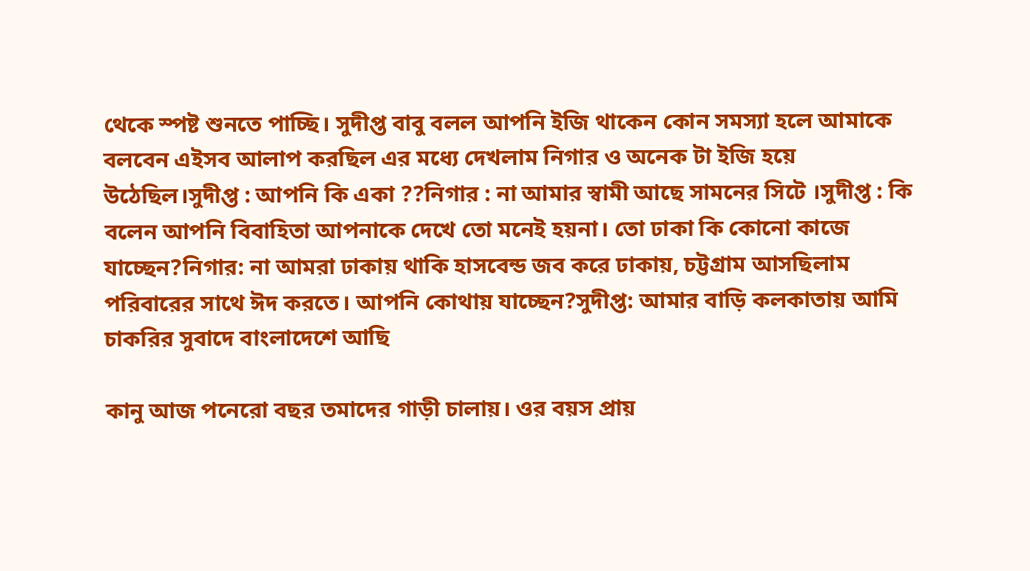থেকে স্পষ্ট শুনতে পাচ্ছি। সুদীপ্ত বাবু বলল আপনি ইজি থাকেন কোন সমস্যা হলে আমাকে বলবেন এইসব আলাপ করছিল এর মধ্যে দেখলাম নিগার ও অনেক টা ইজি হয়ে উঠেছিল।সুদীপ্ত : আপনি কি একা ??নিগার : না আমার স্বামী আছে সামনের সিটে ।সুদীপ্ত : কি বলেন আপনি বিবাহিতা আপনাকে দেখে তো মনেই হয়না। তো ঢাকা কি কোনো কাজে যাচ্ছেন?নিগার: না আমরা ঢাকায় থাকি হাসবেন্ড জব করে ঢাকায়, চট্টগ্রাম আসছিলাম পরিবারের সাথে ঈদ করতে। আপনি কোথায় যাচ্ছেন?সুদীপ্ত: আমার বাড়ি কলকাতায় আমি চাকরির সুবাদে বাংলাদেশে আছি

কানু আজ পনেরো বছর তমাদের গাড়ী চালায়। ওর বয়স প্রায়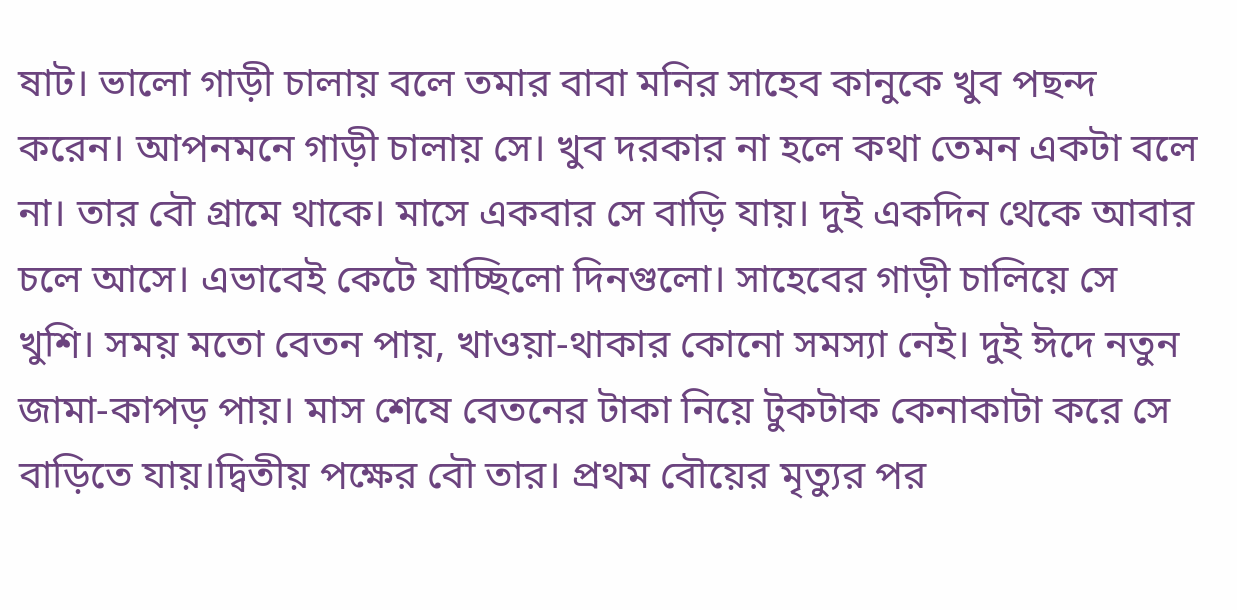ষাট। ভালো গাড়ী চালায় বলে তমার বাবা মনির সাহেব কানুকে খুব পছন্দ করেন। আপনমনে গাড়ী চালায় সে। খুব দরকার না হলে কথা তেমন একটা বলে না। তার বৌ গ্রামে থাকে। মাসে একবার সে বাড়ি যায়। দুই একদিন থেকে আবার চলে আসে। এভাবেই কেটে যাচ্ছিলো দিনগুলো। সাহেবের গাড়ী চালিয়ে সে খুশি। সময় মতো বেতন পায়, খাওয়া-থাকার কোনো সমস্যা নেই। দুই ঈদে নতুন জামা-কাপড় পায়। মাস শেষে বেতনের টাকা নিয়ে টুকটাক কেনাকাটা করে সে বাড়িতে যায়।দ্বিতীয় পক্ষের বৌ তার। প্রথম বৌয়ের মৃত্যুর পর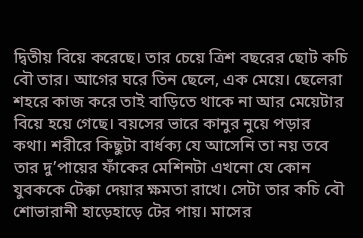দ্বিতীয় বিয়ে করেছে। তার চেয়ে ত্রিশ বছরের ছোট কচি বৌ তার। আগের ঘরে তিন ছেলে, এক মেয়ে। ছেলেরা শহরে কাজ করে তাই বাড়িতে থাকে না আর মেয়েটার বিয়ে হয়ে গেছে। বয়সের ভারে কানুর নুয়ে পড়ার কথা। শরীরে কিছুটা বার্ধক্য যে আসেনি তা নয় তবে তার দু’পায়ের ফাঁকের মেশিনটা এখনো যে কোন যুবককে টেক্কা দেয়ার ক্ষমতা রাখে। সেটা তার কচি বৌ শোভারানী হাড়েহাড়ে টের পায়। মাসের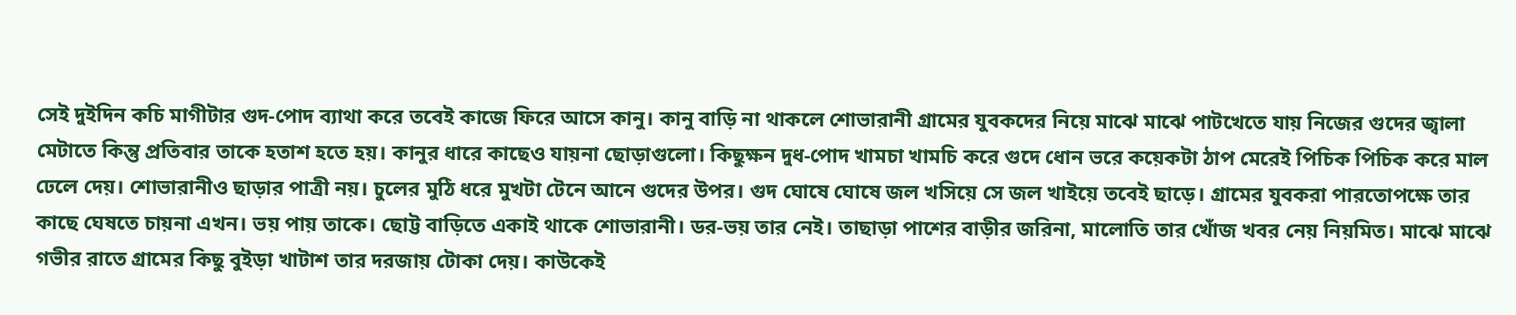সেই দুইদিন কচি মাগীটার গুদ-পোদ ব্যাথা করে তবেই কাজে ফিরে আসে কানু। কানু বাড়ি না থাকলে শোভারানী গ্রামের যুবকদের নিয়ে মাঝে মাঝে পাটখেতে যায় নিজের গুদের জ্বালা মেটাতে কিন্তু প্রতিবার তাকে হতাশ হতে হয়। কানুর ধারে কাছেও যায়না ছোড়াগুলো। কিছুক্ষন দুধ-পোদ খামচা খামচি করে গুদে ধোন ভরে কয়েকটা ঠাপ মেরেই পিচিক পিচিক করে মাল ঢেলে দেয়। শোভারানীও ছাড়ার পাত্রী নয়। চুলের মুঠি ধরে মুখটা টেনে আনে গুদের উপর। গুদ ঘোষে ঘোষে জল খসিয়ে সে জল খাইয়ে তবেই ছাড়ে। গ্রামের যুবকরা পারতোপক্ষে তার কাছে ঘেষতে চায়না এখন। ভয় পায় তাকে। ছোট্ট বাড়িতে একাই থাকে শোভারানী। ডর-ভয় তার নেই। তাছাড়া পাশের বাড়ীর জরিনা, মালোতি তার খোঁজ খবর নেয় নিয়মিত। মাঝে মাঝে গভীর রাতে গ্রামের কিছু বুইড়া খাটাশ তার দরজায় টোকা দেয়। কাউকেই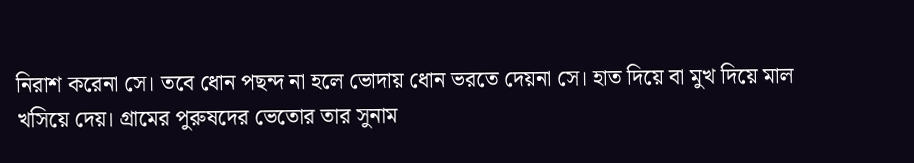নিরাশ করেনা সে। তবে ধোন পছন্দ না হলে ভোদায় ধোন ভরতে দেয়না সে। হাত দিয়ে বা মুখ দিয়ে মাল খসিয়ে দেয়। গ্রামের পুরুষদের ভেতোর তার সুনাম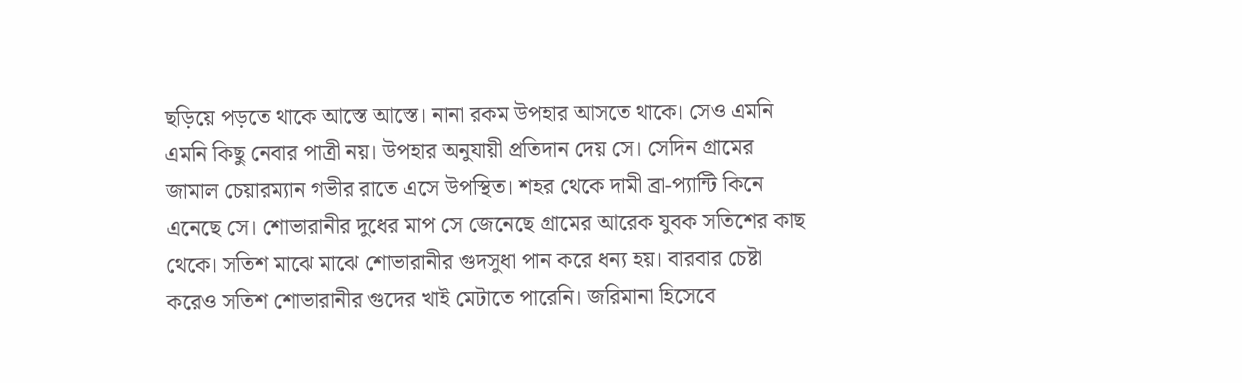ছড়িয়ে পড়তে থাকে আস্তে আস্তে। নানা রকম উপহার আসতে থাকে। সেও এমনি এমনি কিছু নেবার পাত্রী নয়। উপহার অনুযায়ী প্রতিদান দেয় সে। সেদিন গ্রামের জামাল চেয়ারম্যান গভীর রাতে এসে উপস্থিত। শহর থেকে দামী ব্রা-প্যান্টি কিনে এনেছে সে। শোভারানীর দুধের মাপ সে জেনেছে গ্রামের আরেক যুবক সতিশের কাছ থেকে। সতিশ মাঝে মাঝে শোভারানীর গুদসুধা পান করে ধন্য হয়। বারবার চেষ্টা করেও সতিশ শোভারানীর গুদের খাই মেটাতে পারেনি। জরিমানা হিসেবে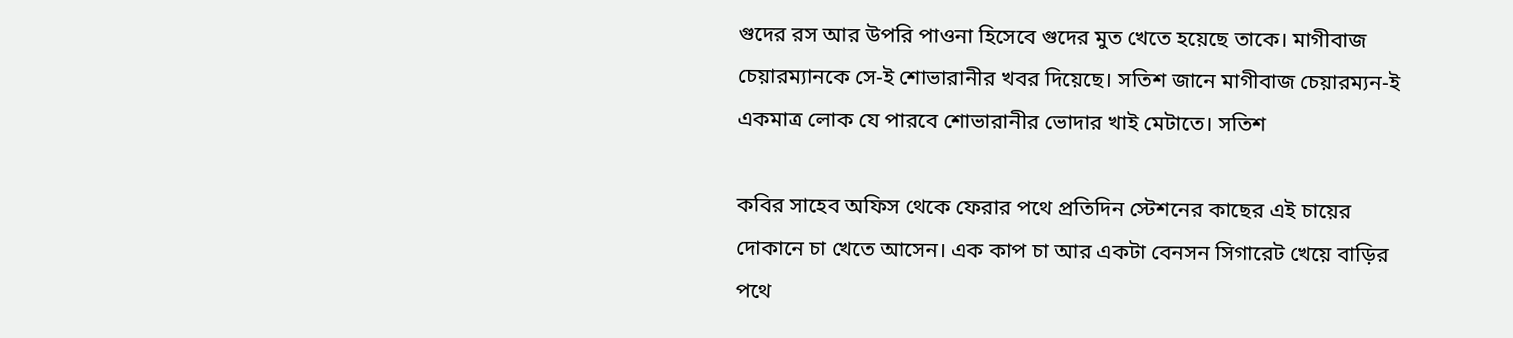গুদের রস আর উপরি পাওনা হিসেবে গুদের মুত খেতে হয়েছে তাকে। মাগীবাজ চেয়ারম্যানকে সে-ই শোভারানীর খবর দিয়েছে। সতিশ জানে মাগীবাজ চেয়ারম্যন-ই একমাত্র লোক যে পারবে শোভারানীর ভোদার খাই মেটাতে। সতিশ

কবির সাহেব অফিস থেকে ফেরার পথে প্রতিদিন স্টেশনের কাছের এই চায়ের দোকানে চা খেতে আসেন। এক কাপ চা আর একটা বেনসন সিগারেট খেয়ে বাড়ির পথে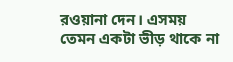রওয়ানা দেন। এসময় তেমন একটা ভীড় থাকে না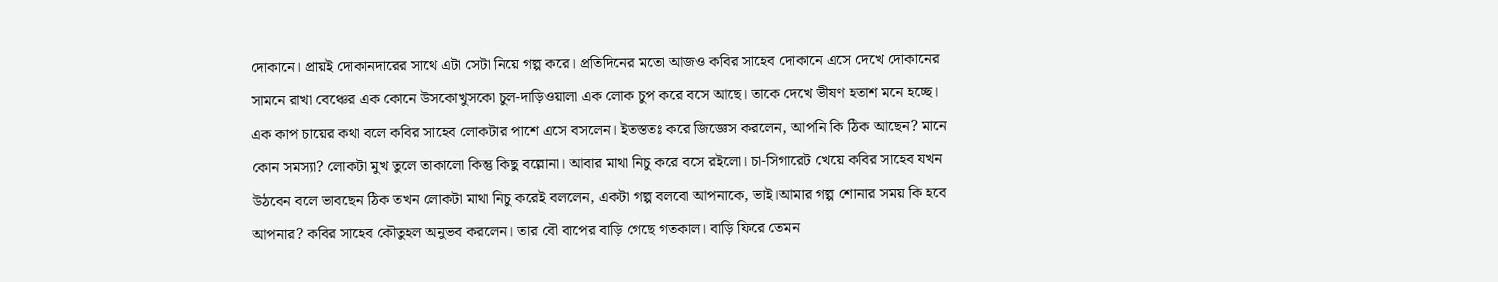দোকানে। প্রায়ই দোকানদারের সাথে এটা সেটা নিয়ে গল্প করে। প্রতিদিনের মতো আজও কবির সাহেব দোকানে এসে দেখে দোকানের সামনে রাখা বেঞ্চের এক কোনে উসকোখুসকো চুল-দাড়িওয়ালা এক লোক চুপ করে বসে আছে। তাকে দেখে ভীষণ হতাশ মনে হচ্ছে। এক কাপ চায়ের কথা বলে কবির সাহেব লোকটার পাশে এসে বসলেন। ইতস্ততঃ করে জিজ্ঞেস করলেন, আপনি কি ঠিক আছেন? মানে কোন সমস্যা? লোকটা মুখ তুলে তাকালো কিন্তু কিছু বল্লোনা। আবার মাথা নিচু করে বসে রইলো। চা-সিগারেট খেয়ে কবির সাহেব যখন উঠবেন বলে ভাবছেন ঠিক তখন লোকটা মাথা নিচু করেই বললেন, একটা গল্প বলবো আপনাকে, ভাই।আমার গল্প শোনার সময় কি হবে আপনার? কবির সাহেব কৌতুহল অনুভব করলেন। তার বৌ বাপের বাড়ি গেছে গতকাল। বাড়ি ফিরে তেমন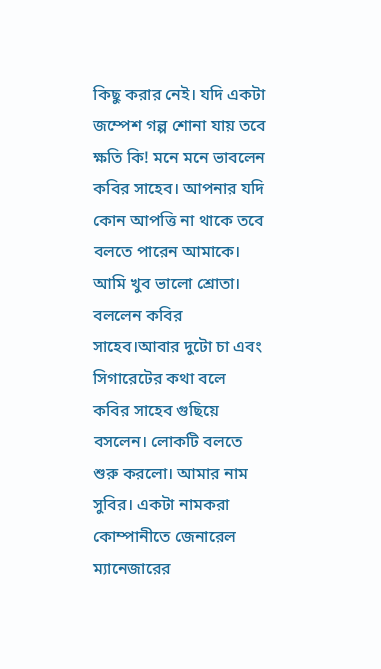কিছু করার নেই। যদি একটা জম্পেশ গল্প শোনা যায় তবে ক্ষতি কি! মনে মনে ভাবলেন কবির সাহেব। আপনার যদি কোন আপত্তি না থাকে তবে বলতে পারেন আমাকে। আমি খুব ভালো শ্রোতা। বললেন কবির সাহেব।আবার দুটো চা এবং সিগারেটের কথা বলে কবির সাহেব গুছিয়ে বসলেন। লোকটি বলতে শুরু করলো। আমার নাম সুবির। একটা নামকরা কোম্পানীতে জেনারেল ম্যানেজারের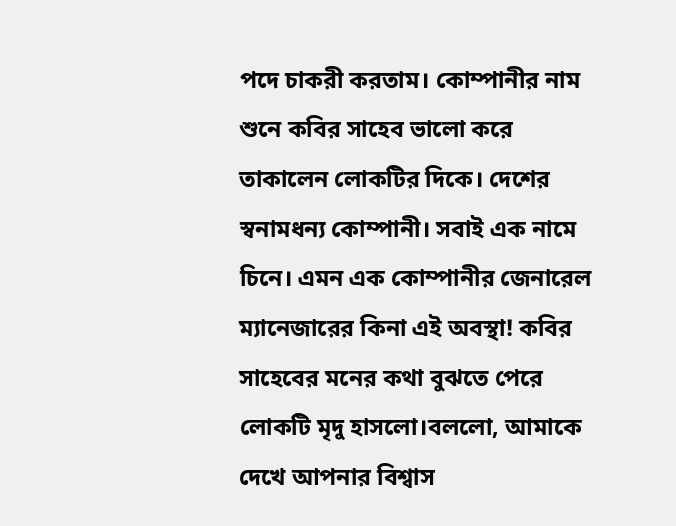পদে চাকরী করতাম। কোম্পানীর নাম শুনে কবির সাহেব ভালো করে তাকালেন লোকটির দিকে। দেশের স্বনামধন্য কোম্পানী। সবাই এক নামে চিনে। এমন এক কোম্পানীর জেনারেল ম্যানেজারের কিনা এই অবস্থা! কবির সাহেবের মনের কথা বুঝতে পেরে লোকটি মৃদু হাসলো।বললো, আমাকে দেখে আপনার বিশ্বাস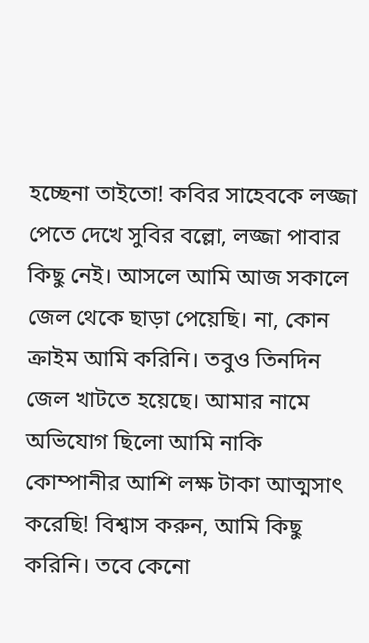হচ্ছেনা তাইতো! কবির সাহেবকে লজ্জা পেতে দেখে সুবির বল্লো, লজ্জা পাবার কিছু নেই। আসলে আমি আজ সকালে জেল থেকে ছাড়া পেয়েছি। না, কোন ক্রাইম আমি করিনি। তবুও তিনদিন জেল খাটতে হয়েছে। আমার নামে অভিযোগ ছিলো আমি নাকি কোম্পানীর আশি লক্ষ টাকা আত্মসাৎ করেছি! বিশ্বাস করুন, আমি কিছু করিনি। তবে কেনো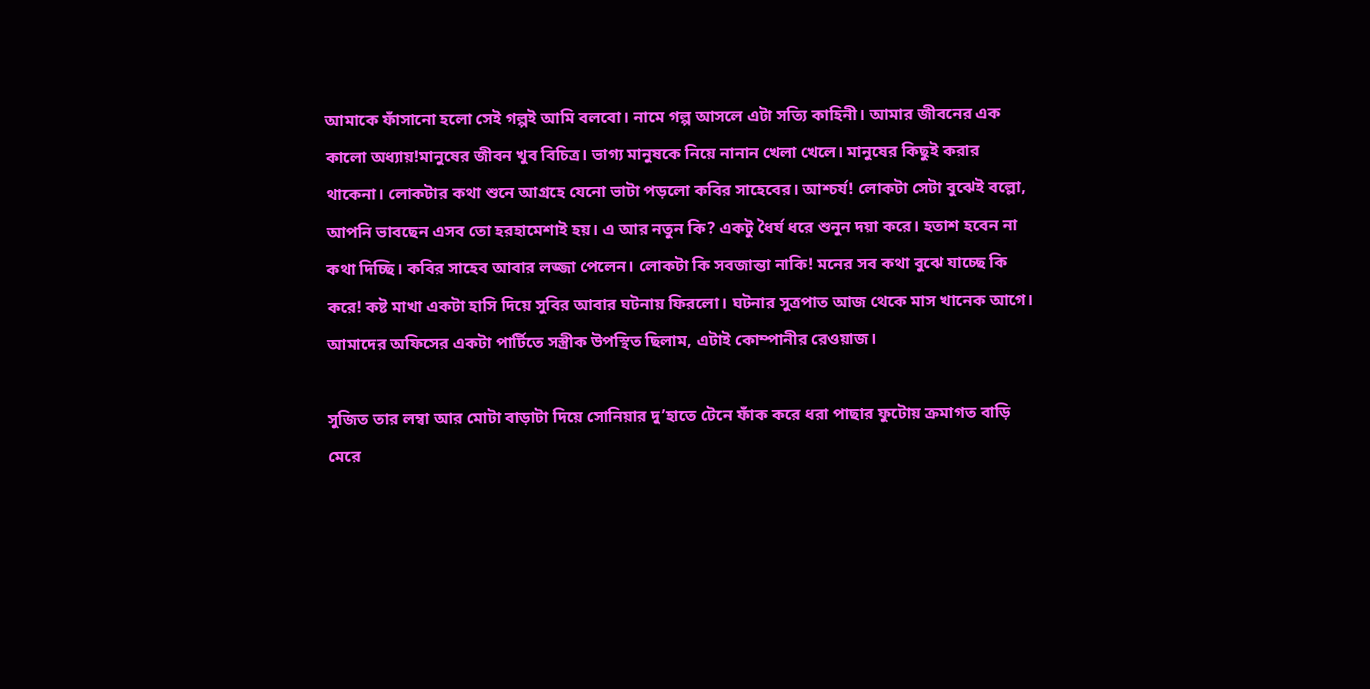আমাকে ফাঁসানো হলো সেই গল্পই আমি বলবো। নামে গল্প আসলে এটা সত্যি কাহিনী। আমার জীবনের এক কালো অধ্যায়!মানুষের জীবন খুব বিচিত্র। ভাগ্য মানুষকে নিয়ে নানান খেলা খেলে। মানুষের কিছুই করার থাকেনা। লোকটার কথা শুনে আগ্রহে যেনো ভাটা পড়লো কবির সাহেবের। আশ্চর্য! লোকটা সেটা বুঝেই বল্লো, আপনি ভাবছেন এসব তো হরহামেশাই হয়। এ আর নতুন কি? একটু ধৈর্য ধরে শুনুন দয়া করে। হতাশ হবেন না কথা দিচ্ছি। কবির সাহেব আবার লজ্জা পেলেন। লোকটা কি সবজান্তা নাকি! মনের সব কথা বুঝে যাচ্ছে কি করে! কষ্ট মাখা একটা হাসি দিয়ে সুবির আবার ঘটনায় ফিরলো। ঘটনার সুত্রপাত আজ থেকে মাস খানেক আগে। আমাদের অফিসের একটা পার্টিতে সস্ত্রীক উপস্থিত ছিলাম, এটাই কোম্পানীর রেওয়াজ।

সুজিত তার লম্বা আর মোটা বাড়াটা দিয়ে সোনিয়ার দু’হাতে টেনে ফাঁক করে ধরা পাছার ফুটোয় ক্রমাগত বাড়ি মেরে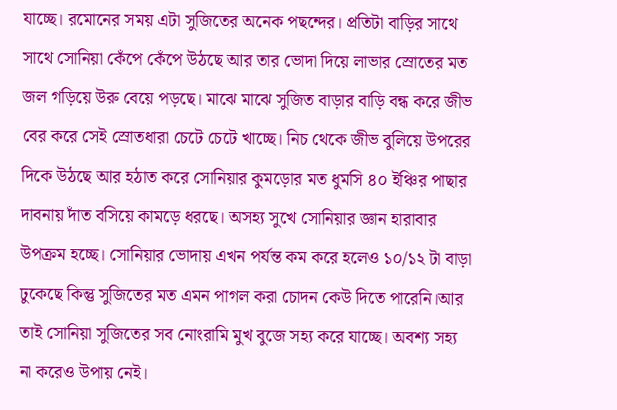যাচ্ছে। রমোনের সময় এটা সুজিতের অনেক পছন্দের। প্রতিটা বাড়ির সাথে সাথে সোনিয়া কেঁপে কেঁপে উঠছে আর তার ভোদা দিয়ে লাভার স্রোতের মত জল গড়িয়ে উরু বেয়ে পড়ছে। মাঝে মাঝে সুজিত বাড়ার বাড়ি বন্ধ করে জীভ বের করে সেই স্রোতধারা চেটে চেটে খাচ্ছে। নিচ থেকে জীভ বুলিয়ে উপরের দিকে উঠছে আর হঠাত করে সোনিয়ার কুমড়োর মত ধুমসি ৪০ ইঞ্চির পাছার দাবনায় দাঁত বসিয়ে কামড়ে ধরছে। অসহ্য সুখে সোনিয়ার জ্ঞান হারাবার উপক্রম হচ্ছে। সোনিয়ার ভোদায় এখন পর্যন্ত কম করে হলেও ১০/১২ টা বাড়া ঢুকেছে কিন্তু সুজিতের মত এমন পাগল করা চোদন কেউ দিতে পারেনি।আর তাই সোনিয়া সুজিতের সব নোংরামি মুখ বুজে সহ্য করে যাচ্ছে। অবশ্য সহ্য না করেও উপায় নেই।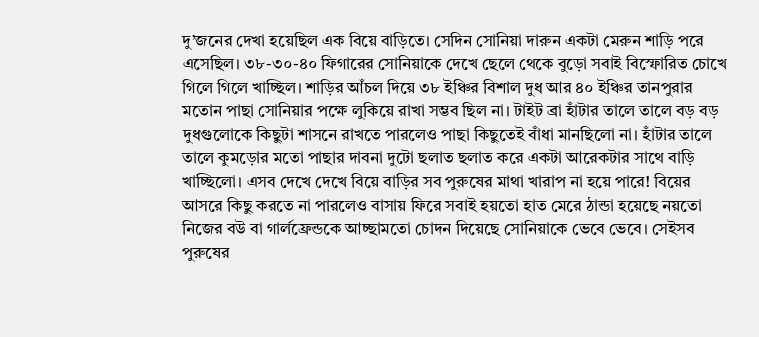দু’জনের দেখা হয়েছিল এক বিয়ে বাড়িতে। সেদিন সোনিয়া দারুন একটা মেরুন শাড়ি পরে এসেছিল। ৩৮-৩০-৪০ ফিগারের সোনিয়াকে দেখে ছেলে থেকে বুড়ো সবাই বিস্ফোরিত চোখে গিলে গিলে খাচ্ছিল। শাড়ির আঁচল দিয়ে ৩৮ ইঞ্চির বিশাল দুধ আর ৪০ ইঞ্চির তানপুরার মতোন পাছা সোনিয়ার পক্ষে লুকিয়ে রাখা সম্ভব ছিল না। টাইট ব্রা হাঁটার তালে তালে বড় বড় দুধগুলোকে কিছুটা শাসনে রাখতে পারলেও পাছা কিছুতেই বাঁধা মানছিলো না। হাঁটার তালে তালে কুমড়োর মতো পাছার দাবনা দুটো ছলাত ছলাত করে একটা আরেকটার সাথে বাড়ি খাচ্ছিলো। এসব দেখে দেখে বিয়ে বাড়ির সব পুরুষের মাথা খারাপ না হয়ে পারে! বিয়ের আসরে কিছু করতে না পারলেও বাসায় ফিরে সবাই হয়তো হাত মেরে ঠান্ডা হয়েছে নয়তো নিজের বউ বা গার্লফ্রেন্ডকে আচ্ছামতো চোদন দিয়েছে সোনিয়াকে ভেবে ভেবে। সেইসব পুরুষের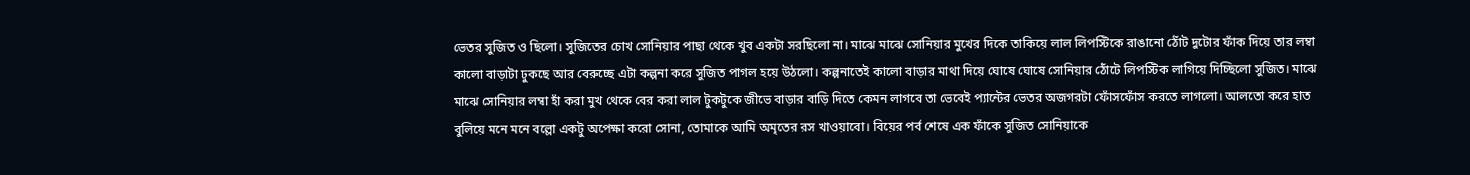ভেতর সুজিত ও ছিলো। সুজিতের চোখ সোনিয়ার পাছা থেকে খুব একটা সরছিলো না। মাঝে মাঝে সোনিয়ার মুখের দিকে তাকিয়ে লাল লিপস্টিকে রাঙানো ঠোঁট দুটোর ফাঁক দিয়ে তার লম্বা কালো বাড়াটা ঢুকছে আর বেরুচ্ছে এটা কল্পনা করে সুজিত পাগল হয়ে উঠলো। কল্পনাতেই কালো বাড়ার মাথা দিয়ে ঘোষে ঘোষে সোনিয়ার ঠোঁটে লিপস্টিক লাগিয়ে দিচ্ছিলো সুজিত। মাঝে মাঝে সোনিয়ার লম্বা হাঁ করা মুখ থেকে বের করা লাল টুকটুকে জীভে বাড়ার বাড়ি দিতে কেমন লাগবে তা ভেবেই প্যান্টের ভেতর অজগরটা ফোঁসফোঁস করতে লাগলো। আলতো করে হাত বুলিয়ে মনে মনে বল্লো একটু অপেক্ষা করো সোনা, তোমাকে আমি অমৃতের রস খাওয়াবো। বিয়ের পর্ব শেষে এক ফাঁকে সুজিত সোনিয়াকে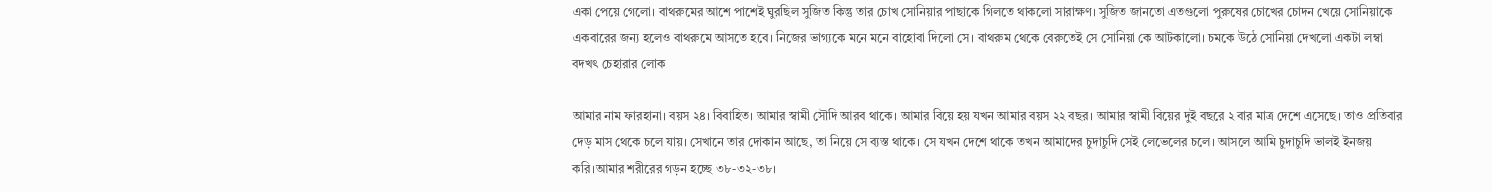একা পেয়ে গেলো। বাথরুমের আশে পাশেই ঘুরছিল সুজিত কিন্তু তার চোখ সোনিয়ার পাছাকে গিলতে থাকলো সারাক্ষণ। সুজিত জানতো এতগুলো পুরুষের চোখের চোদন খেয়ে সোনিয়াকে একবারের জন্য হলেও বাথরুমে আসতে হবে। নিজের ভাগ্যকে মনে মনে বাহোবা দিলো সে। বাথরুম থেকে বেরুতেই সে সোনিয়া কে আটকালো। চমকে উঠে সোনিয়া দেখলো একটা লম্বা বদখৎ চেহারার লোক

আমার নাম ফারহানা। বয়স ২৪। বিবাহিত। আমার স্বামী সৌদি আরব থাকে। আমার বিয়ে হয় যখন আমার বয়স ২২ বছর। আমার স্বামী বিয়ের দুই বছরে ২ বার মাত্র দেশে এসেছে। তাও প্রতিবার দেড় মাস থেকে চলে যায়। সেখানে তার দোকান আছে, তা নিয়ে সে ব্যস্ত থাকে। সে যখন দেশে থাকে তখন আমাদের চুদাচুদি সেই লেভেলের চলে। আসলে আমি চুদাচুদি ভালই ইনজয় করি।আমার শরীরের গড়ন হচ্ছে ৩৮-৩২-৩৮।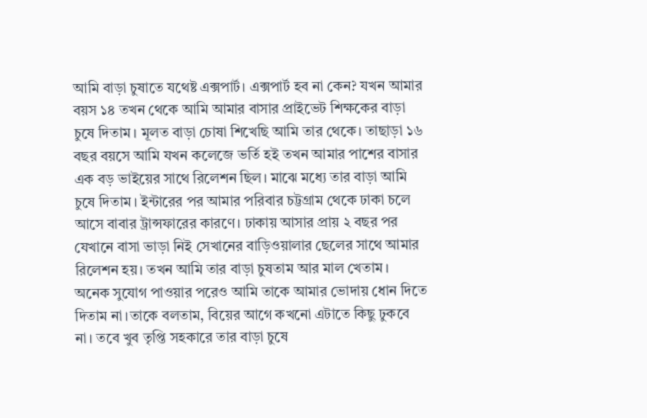আমি বাড়া চুষাতে যথেষ্ট এক্সপার্ট। এক্সপার্ট হব না কেন? যখন আমার বয়স ১৪ তখন থেকে আমি আমার বাসার প্রাইভেট শিক্ষকের বাড়া চুষে দিতাম। মূলত বাড়া চোষা শিখেছি আমি তার থেকে। তাছাড়া ১৬ বছর বয়সে আমি যখন কলেজে ভর্তি হই তখন আমার পাশের বাসার এক বড় ভাইয়ের সাথে রিলেশন ছিল। মাঝে মধ্যে তার বাড়া আমি চুষে দিতাম। ইন্টারের পর আমার পরিবার চট্টগ্রাম থেকে ঢাকা চলে আসে বাবার ট্রান্সফারের কারণে। ঢাকায় আসার প্রায় ২ বছর পর যেখানে বাসা ভাড়া নিই সেখানের বাড়িওয়ালার ছেলের সাথে আমার রিলেশন হয়। তখন আমি তার বাড়া চুষতাম আর মাল খেতাম। অনেক সুযোগ পাওয়ার পরেও আমি তাকে আমার ভোদায় ধোন দিতে দিতাম না।তাকে বলতাম, বিয়ের আগে কখনো এটাতে কিছু ঢুকবে না। তবে খুব তৃপ্তি সহকারে তার বাড়া চুষে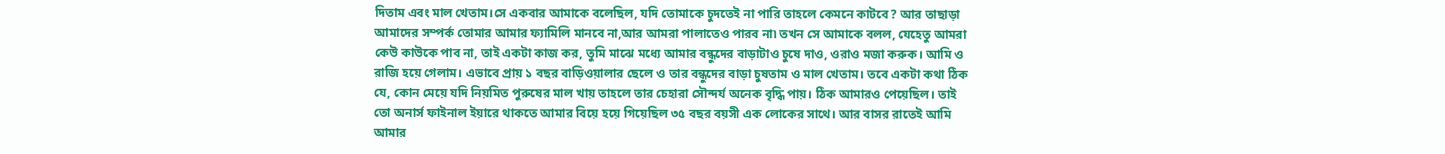দিতাম এবং মাল খেতাম।সে একবার আমাকে বলেছিল, যদি তোমাকে চুদতেই না পারি তাহলে কেমনে কাটবে? আর তাছাড়া আমাদের সম্পর্ক তোমার আমার ফ্যামিলি মানবে না,আর আমরা পালাতেও পারব না৷ তখন সে আমাকে বলল, যেহেতু আমরা কেউ কাউকে পাব না, তাই একটা কাজ কর, তুমি মাঝে মধ্যে আমার বন্ধুদের বাড়াটাও চুষে দাও, ওরাও মজা করুক। আমি ও রাজি হয়ে গেলাম। এভাবে প্রায় ১ বছর বাড়িওয়ালার ছেলে ও তার বন্ধুদের বাড়া চুষতাম ও মাল খেতাম। তবে একটা কথা ঠিক যে, কোন মেয়ে যদি নিয়মিত পুরুষের মাল খায় তাহলে তার চেহারা সৌন্দর্য অনেক বৃদ্ধি পায়। ঠিক আমারও পেয়েছিল। তাই তো অনার্স ফাইনাল ইয়ারে থাকতে আমার বিয়ে হয়ে গিয়েছিল ৩৫ বছর বয়সী এক লোকের সাথে। আর বাসর রাতেই আমি আমার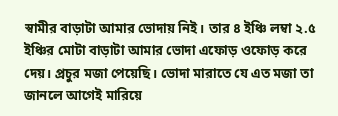স্বামীর বাড়াটা আমার ভোদায় নিই। তার ৪ ইঞ্চি লম্বা ২.৫ ইঞ্চির মোটা বাড়াটা আমার ভোদা এফোড় ওফোড় করে দেয়। প্রচুর মজা পেয়েছি। ভোদা মারাতে যে এত মজা তা জানলে আগেই মারিয়ে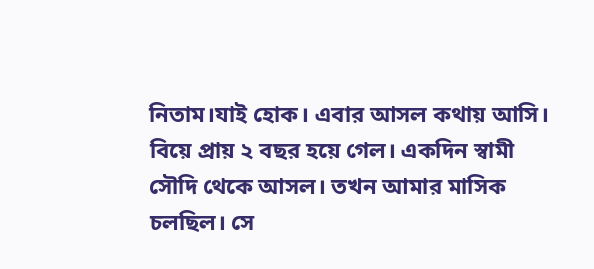নিতাম।যাই হোক। এবার আসল কথায় আসি। বিয়ে প্রায় ২ বছর হয়ে গেল। একদিন স্বামী সৌদি থেকে আসল। তখন আমার মাসিক চলছিল। সে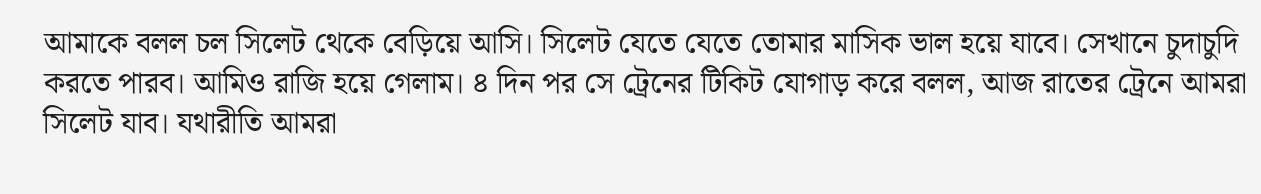আমাকে বলল চল সিলেট থেকে বেড়িয়ে আসি। সিলেট যেতে যেতে তোমার মাসিক ভাল হয়ে যাবে। সেখানে চুদাচুদি করতে পারব। আমিও রাজি হয়ে গেলাম। ৪ দিন পর সে ট্রেনের টিকিট যোগাড় করে বলল, আজ রাতের ট্রেনে আমরা সিলেট যাব। যথারীতি আমরা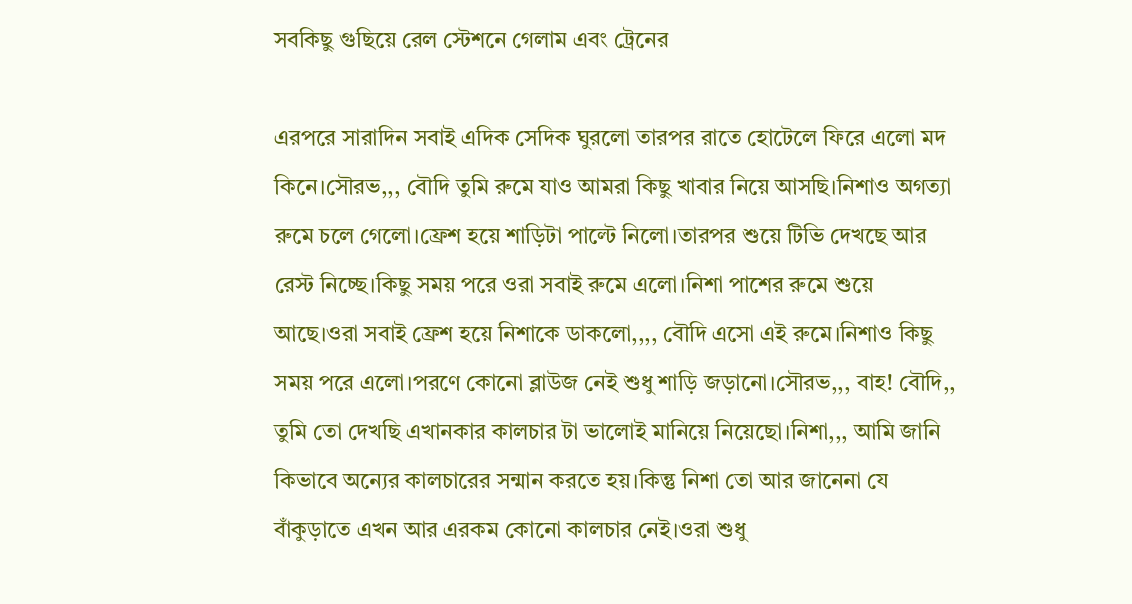সবকিছু গুছিয়ে রেল স্টেশনে গেলাম এবং ট্রেনের

এরপরে সারাদিন সবাই এদিক সেদিক ঘুরলো তারপর রাতে হোটেলে ফিরে এলো মদ কিনে।সৌরভ,,, বৌদি তুমি রুমে যাও আমরা কিছু খাবার নিয়ে আসছি।নিশাও অগত্যা রুমে চলে গেলো।ফ্রেশ হয়ে শাড়িটা পাল্টে নিলো।তারপর শুয়ে টিভি দেখছে আর রেস্ট নিচ্ছে।কিছু সময় পরে ওরা সবাই রুমে এলো।নিশা পাশের রুমে শুয়ে আছে।ওরা সবাই ফ্রেশ হয়ে নিশাকে ডাকলো,,,, বৌদি এসো এই রুমে।নিশাও কিছু সময় পরে এলো।পরণে কোনো ব্লাউজ নেই শুধু শাড়ি জড়ানো।সৌরভ,,, বাহ! বৌদি,, তুমি তো দেখছি এখানকার কালচার টা ভালোই মানিয়ে নিয়েছো।নিশা,,, আমি জানি কিভাবে অন্যের কালচারের সন্মান করতে হয়।কিন্তু নিশা তো আর জানেনা যে বাঁকুড়াতে এখন আর এরকম কোনো কালচার নেই।ওরা শুধু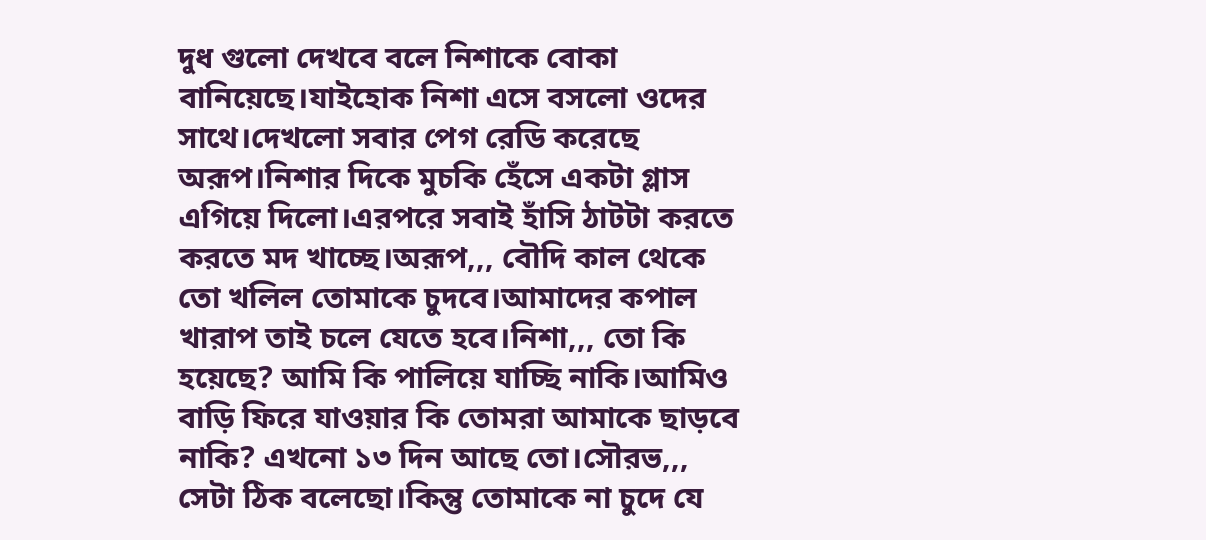দুধ গুলো দেখবে বলে নিশাকে বোকা বানিয়েছে।যাইহোক নিশা এসে বসলো ওদের সাথে।দেখলো সবার পেগ রেডি করেছে অরূপ।নিশার দিকে মুচকি হেঁসে একটা গ্লাস এগিয়ে দিলো।এরপরে সবাই হাঁসি ঠাটটা করতে করতে মদ খাচ্ছে।অরূপ,,, বৌদি কাল থেকে তো খলিল তোমাকে চুদবে।আমাদের কপাল খারাপ তাই চলে যেতে হবে।নিশা,,, তো কি হয়েছে? আমি কি পালিয়ে যাচ্ছি নাকি।আমিও বাড়ি ফিরে যাওয়ার কি তোমরা আমাকে ছাড়বে নাকি? এখনো ১৩ দিন আছে তো।সৌরভ,,, সেটা ঠিক বলেছো।কিন্তু তোমাকে না চুদে যে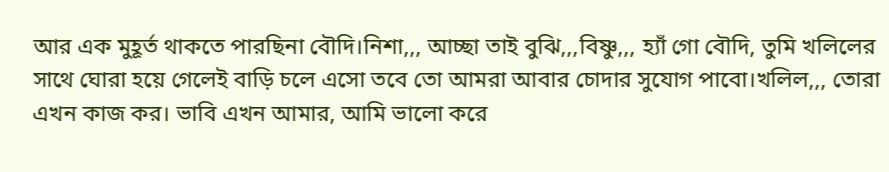আর এক মুহূর্ত থাকতে পারছিনা বৌদি।নিশা,,, আচ্ছা তাই বুঝি,,,বিষ্ণু,,, হ্যাঁ গো বৌদি, তুমি খলিলের সাথে ঘোরা হয়ে গেলেই বাড়ি চলে এসো তবে তো আমরা আবার চোদার সুযোগ পাবো।খলিল,,, তোরা এখন কাজ কর। ভাবি এখন আমার, আমি ভালো করে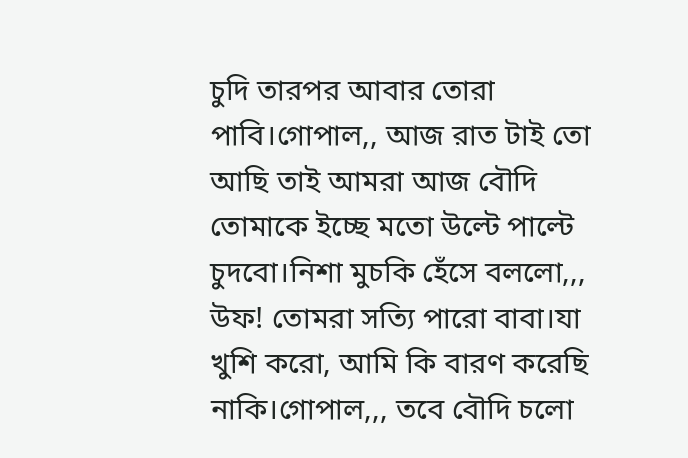চুদি তারপর আবার তোরা পাবি।গোপাল,, আজ রাত টাই তো আছি তাই আমরা আজ বৌদি তোমাকে ইচ্ছে মতো উল্টে পাল্টে চুদবো।নিশা মুচকি হেঁসে বললো,,, উফ! তোমরা সত্যি পারো বাবা।যা খুশি করো, আমি কি বারণ করেছি নাকি।গোপাল,,, তবে বৌদি চলো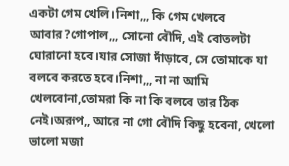একটা গেম খেলি।নিশা,,, কি গেম খেলবে আবার?গোপাল,,, সোনো বৌদি, এই বোতলটা ঘোরানো হবে।যার সোজা দাঁড়াবে, সে তোমাকে যা বলবে করতে হবে।নিশা,,, না না আমি খেলবোনা,তোমরা কি না কি বলবে তার ঠিক নেই।অরূপ,, আরে না গো বৌদি কিছু হবেনা, খেলো ভালো মজা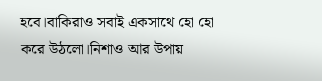হবে।বাকিরাও সবাই একসাথে হো হো করে উঠলো।নিশাও আর উপায়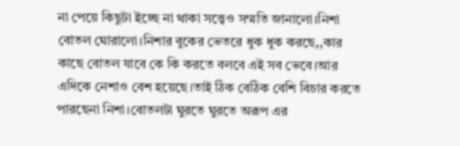না পেয়ে কিছুটা ইচ্ছে না থাকা সত্ত্বেও সম্মতি জানালো।নিশা বোতল ঘোরালো।নিশার বুকের ভেতরে ধুক ধুক করছে,,কার কাছে বোতল যাবে কে কি করতে বলবে এই সব ভেবে।আর এদিকে নেশাও বেশ হয়েছে।তাই ঠিক বেঠিক বেশি বিচার করতে পারছেনা নিশা।বোতলটা ঘুরতে ঘুরতে অরূপ এর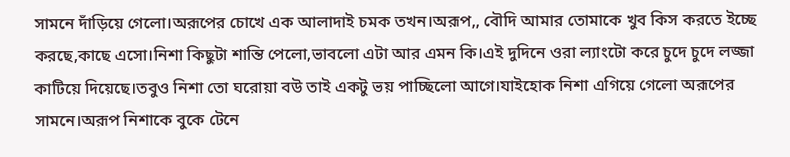সামনে দাঁড়িয়ে গেলো।অরূপের চোখে এক আলাদাই চমক তখন।অরূপ,, বৌদি আমার তোমাকে খুব কিস করতে ইচ্ছে করছে,কাছে এসো।নিশা কিছুটা শান্তি পেলো,ভাবলো এটা আর এমন কি।এই দুদিনে ওরা ল্যাংটো করে চুদে চুদে লজ্জা কাটিয়ে দিয়েছে।তবুও নিশা তো ঘরোয়া বউ তাই একটু ভয় পাচ্ছিলো আগে।যাইহোক নিশা এগিয়ে গেলো অরূপের সামনে।অরূপ নিশাকে বুকে টেনে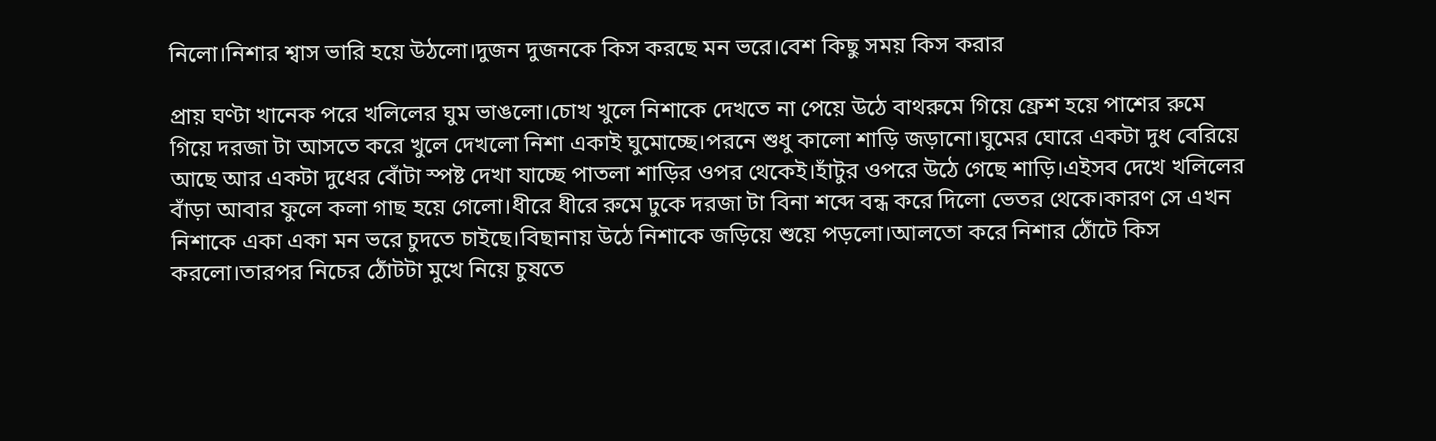নিলো।নিশার শ্বাস ভারি হয়ে উঠলো।দুজন দুজনকে কিস করছে মন ভরে।বেশ কিছু সময় কিস করার

প্রায় ঘণ্টা খানেক পরে খলিলের ঘুম ভাঙলো।চোখ খুলে নিশাকে দেখতে না পেয়ে উঠে বাথরুমে গিয়ে ফ্রেশ হয়ে পাশের রুমে গিয়ে দরজা টা আসতে করে খুলে দেখলো নিশা একাই ঘুমোচ্ছে।পরনে শুধু কালো শাড়ি জড়ানো।ঘুমের ঘোরে একটা দুধ বেরিয়ে আছে আর একটা দুধের বোঁটা স্পষ্ট দেখা যাচ্ছে পাতলা শাড়ির ওপর থেকেই।হাঁটুর ওপরে উঠে গেছে শাড়ি।এইসব দেখে খলিলের বাঁড়া আবার ফুলে কলা গাছ হয়ে গেলো।ধীরে ধীরে রুমে ঢুকে দরজা টা বিনা শব্দে বন্ধ করে দিলো ভেতর থেকে।কারণ সে এখন নিশাকে একা একা মন ভরে চুদতে চাইছে।বিছানায় উঠে নিশাকে জড়িয়ে শুয়ে পড়লো।আলতো করে নিশার ঠোঁটে কিস করলো।তারপর নিচের ঠোঁটটা মুখে নিয়ে চুষতে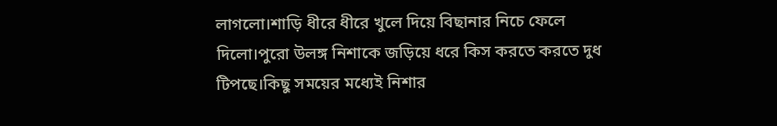লাগলো।শাড়ি ধীরে ধীরে খুলে দিয়ে বিছানার নিচে ফেলে দিলো।পুরো উলঙ্গ নিশাকে জড়িয়ে ধরে কিস করতে করতে দুধ টিপছে।কিছু সময়ের মধ্যেই নিশার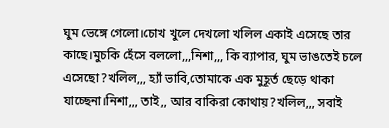ঘুম ভেঙ্গে গেলো।চোখ খুলে দেখলো খলিল একাই এসেছে তার কাছে।মুচকি হেঁসে বললো,,,নিশা,,, কি ব্যাপার, ঘুম ভাঙতেই চলে এসেছো?খলিল,,, হ্যাঁ ভাবি,তোমাকে এক মুহূর্ত ছেড়ে থাকা যাচ্ছেনা।নিশা,,, তাই,, আর বাকিরা কোথায়?খলিল,,, সবাই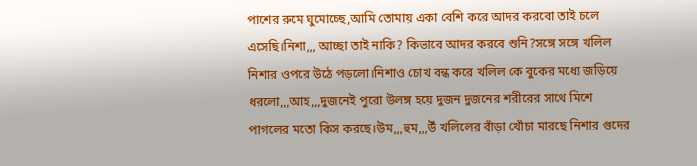পাশের রুমে ঘুমোচ্ছে,আমি তোমায় একা বেশি করে আদর করবো তাই চলে এসেছি।নিশা,,, আচ্ছা তাই নাকি? কিভাবে আদর করবে শুনি?সঙ্গে সঙ্গে খলিল নিশার ওপরে উঠে পড়লো।নিশাও চোখ বন্ধ করে খলিল কে বুকের মধ্যে জড়িয়ে ধরলো,,,আহ,,,দুজনেই পুরো উলঙ্গ হয়ে দুজন দুজনের শরীরের সাথে মিশে পাগলের মতো কিস করছে।উম,,,হুম,,,উঁ খলিলের বাঁড়া খোঁচা মারছে নিশার গুদের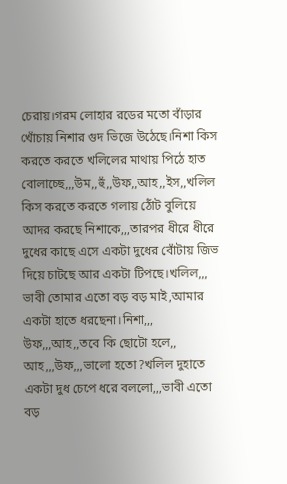চেরায়।গরম লোহার রডের মতো বাঁড়ার খোঁচায় নিশার গুদ ভিজে উঠেছে।নিশা কিস করতে করতে খলিলের মাথায় পিঠে হাত বোলাচ্ছে,,,উম,,হুঁ,,উফ,,আহ,,ইস,,খলিল কিস করতে করতে গলায় ঠোঁট বুলিয়ে আদর করছে নিশাকে,,,তারপর ধীরে ধীরে দুধের কাছে এসে একটা দুধের বোঁটায় জিভ দিয়ে চাটছে আর একটা টিপছে।খলিল,,, ভাবী তোমার এতো বড় বড় মাই,আমার একটা হাতে ধরছেনা।নিশা,,, উফ,,,আহ,,তবে কি ছোটো হলে,, আহ,,,উফ,,,ভালো হতো?খলিল দুহাতে একটা দুধ চেপে ধরে বললো,,,ভাবী এতো বড়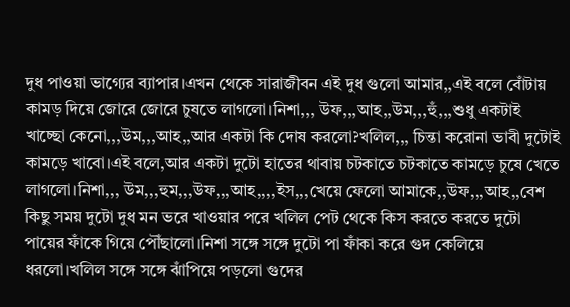দুধ পাওয়া ভাগ্যের ব্যাপার।এখন থেকে সারাজীবন এই দুধ গুলো আমার,,এই বলে বোঁটায় কামড় দিয়ে জোরে জোরে চুষতে লাগলো।নিশা,,, উফ,,,আহ,,উম,,,হুঁ,,,শুধু একটাই খাচ্ছো কেনো,,,উম,,,আহ,,আর একটা কি দোষ করলো?খলিল,,, চিন্তা করোনা ভাবী দুটোই কামড়ে খাবো।এই বলে,আর একটা দুটো হাতের থাবায় চটকাতে চটকাতে কামড়ে চুষে খেতে লাগলো।নিশা,,, উম,,,হুম,,,উফ,,,আহ,,,,ইস,,,খেয়ে ফেলো আমাকে,,উফ,,,আহ,,বেশ কিছু সময় দুটো দুধ মন ভরে খাওয়ার পরে খলিল পেট থেকে কিস করতে করতে দুটো পায়ের ফাঁকে গিয়ে পৌঁছালো।নিশা সঙ্গে সঙ্গে দুটো পা ফাঁকা করে গুদ কেলিয়ে ধরলো।খলিল সঙ্গে সঙ্গে ঝাঁপিয়ে পড়লো গুদের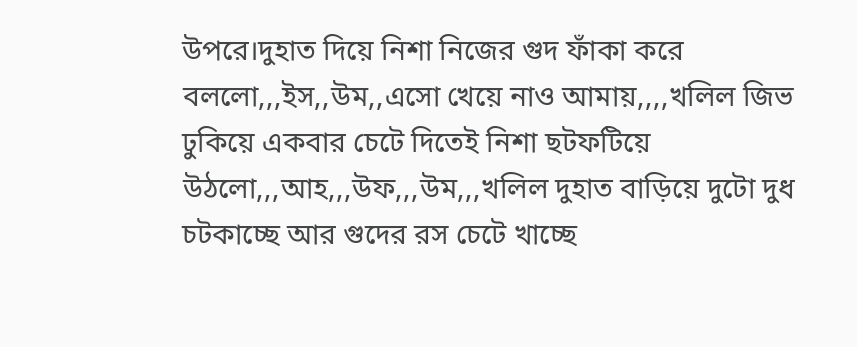উপরে।দুহাত দিয়ে নিশা নিজের গুদ ফাঁকা করে বললো,,,ইস,,উম,,এসো খেয়ে নাও আমায়,,,,খলিল জিভ ঢুকিয়ে একবার চেটে দিতেই নিশা ছটফটিয়ে উঠলো,,,আহ,,,উফ,,,উম,,,খলিল দুহাত বাড়িয়ে দুটো দুধ চটকাচ্ছে আর গুদের রস চেটে খাচ্ছে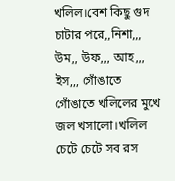খলিল।বেশ কিছু গুদ চাটার পরে,,নিশা,,, উম,, উফ,,, আহ,,, ইস,,, গোঁঙাতে গোঁঙাতে খলিলের মুখে জল খসালো।খলিল চেটে চেটে সব রস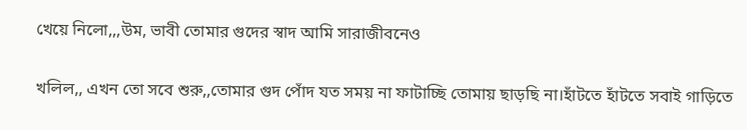খেয়ে নিলো,,,উম, ভাবী তোমার গুদের স্বাদ আমি সারাজীবনেও

খলিল,, এখন তো সবে শুরু,,তোমার গুদ পোঁদ যত সময় না ফাটাচ্ছি তোমায় ছাড়ছি না।হাঁটতে হাঁটতে সবাই গাড়িতে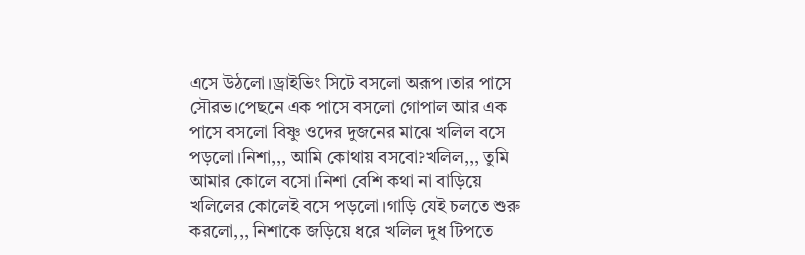এসে উঠলো।ড্রাইভিং সিটে বসলো অরূপ।তার পাসে সৌরভ।পেছনে এক পাসে বসলো গোপাল আর এক পাসে বসলো বিষ্ণু ওদের দুজনের মাঝে খলিল বসে পড়লো।নিশা,,, আমি কোথায় বসবো?খলিল,,, তুমি আমার কোলে বসো।নিশা বেশি কথা না বাড়িয়ে খলিলের কোলেই বসে পড়লো।গাড়ি যেই চলতে শুরু করলো,,, নিশাকে জড়িয়ে ধরে খলিল দুধ টিপতে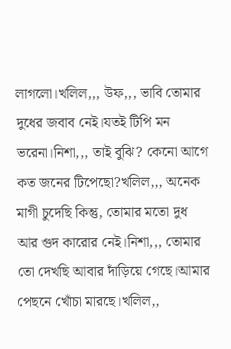লাগলো।খলিল,,, উফ,,, ভাবি তোমার দুধের জবাব নেই।যতই টিপি মন ভরেনা।নিশা,,, তাই বুঝি? কেনো আগে কত জনের টিপেছো?খলিল,,, অনেক মাগী চুদেছি কিন্তু, তোমার মতো দুধ আর গুদ কারোর নেই।নিশা,,, তোমার তো দেখছি আবার দাঁড়িয়ে গেছে।আমার পেছনে খোঁচা মারছে।খলিল,,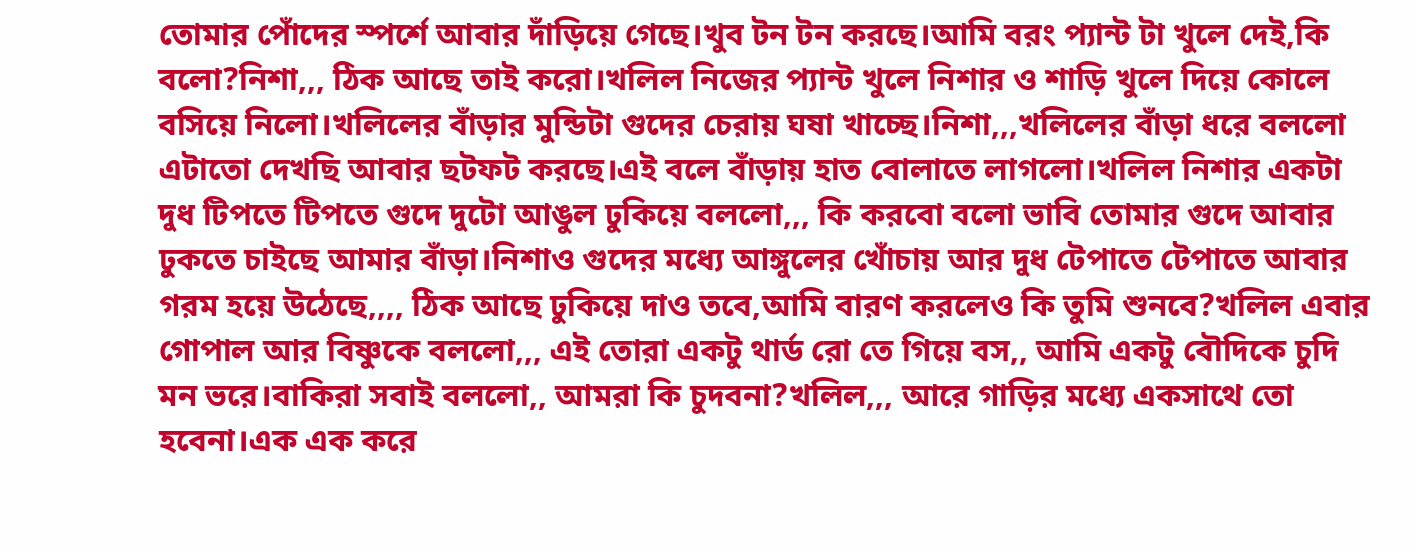তোমার পোঁদের স্পর্শে আবার দাঁড়িয়ে গেছে।খুব টন টন করছে।আমি বরং প্যান্ট টা খুলে দেই,কি বলো?নিশা,,, ঠিক আছে তাই করো।খলিল নিজের প্যান্ট খুলে নিশার ও শাড়ি খুলে দিয়ে কোলে বসিয়ে নিলো।খলিলের বাঁড়ার মুন্ডিটা গুদের চেরায় ঘষা খাচ্ছে।নিশা,,,খলিলের বাঁড়া ধরে বললো এটাতো দেখছি আবার ছটফট করছে।এই বলে বাঁড়ায় হাত বোলাতে লাগলো।খলিল নিশার একটা দুধ টিপতে টিপতে গুদে দুটো আঙুল ঢুকিয়ে বললো,,, কি করবো বলো ভাবি তোমার গুদে আবার ঢুকতে চাইছে আমার বাঁড়া।নিশাও গুদের মধ্যে আঙ্গুলের খোঁচায় আর দুধ টেপাতে টেপাতে আবার গরম হয়ে উঠেছে,,,, ঠিক আছে ঢুকিয়ে দাও তবে,আমি বারণ করলেও কি তুমি শুনবে?খলিল এবার গোপাল আর বিষ্ণুকে বললো,,, এই তোরা একটু থার্ড রো তে গিয়ে বস,, আমি একটু বৌদিকে চুদি মন ভরে।বাকিরা সবাই বললো,, আমরা কি চুদবনা?খলিল,,, আরে গাড়ির মধ্যে একসাথে তো হবেনা।এক এক করে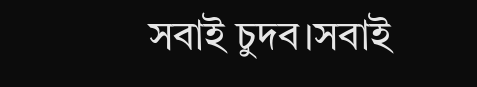সবাই চুদব।সবাই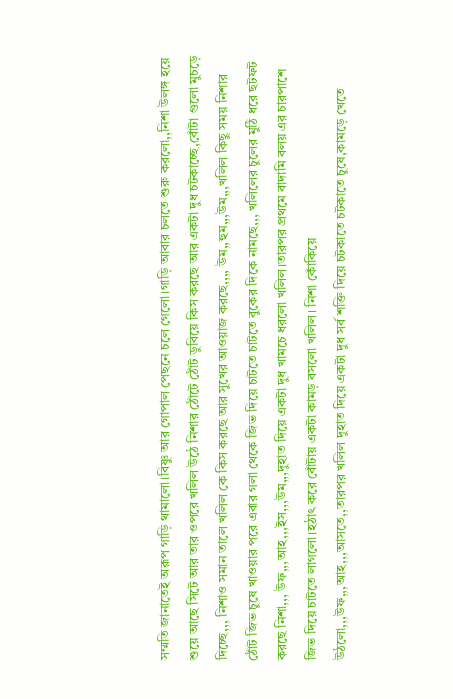সম্মতি জানাতেই অরূপ গাড়ি থামালো।বিষ্ণু আর গোপাল পেছনে চলে গেলো।গাড়ি আবার চলতে শুরু করলো,,নিশা উলঙ্গ হয়ে শুয়ে আছে সিটে আর তার ওপরে খলিল উঠে নিশার ঠোঁটে ঠোঁট ডুবিয়ে কিস করছে আর একটা দুধ চটকাচ্ছে,বোঁটা গুলো মুচড়ে দিচ্ছে,,, নিশাও সমান তালে খলিল কে কিস করছে আর সুখের আওয়াজ করছে,,,, উম,,হুম,,,উম,,,খলিল কিছু সময় নিশার ঠোঁট জিভ চুষে খাওয়ার পরে এবার গলা থেকে জিভ দিয়ে চাটতে চাটতে বুকের দিকে নামছে,,, খলিলের চুলের মুঠি ধরে ছটফট করছে নিশা,,, উফ,,,আহ,,,ইস,,,উম,,,দুহাত দিয়ে একটা দুধ খামচে ধরলো খলিল।তারপর প্রথমে বাদামি বলয় এর চারপাশে জিভ দিয়ে চাটতে লাগলো।হঠাৎ করে বোঁটায় একটা কামড় বসলো খলিল। নিশা কোঁকিয়ে উঠলো,,,উফ,,,আহ,,,আসতে,,তারপর খলিল দুহাত দিয়ে একটা দুধ সর্ব শক্তি দিয়ে চটকাতে চটকাতে চুষে,কামড়ে খেতে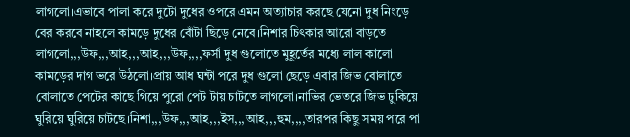লাগলো।এভাবে পালা করে দুটো দুধের ওপরে এমন অত্যাচার করছে যেনো দুধ নিংড়ে বের করবে নাহলে কামড়ে দুধের বোঁটা ছিড়ে নেবে।নিশার চিৎকার আরো বাড়তে লাগলো,,,উফ,,,আহ,,,আহ,,,উফ,,,,ফর্সা দুধ গুলোতে মুহূর্তের মধ্যে লাল কালো কামড়ের দাগ ভরে উঠলো।প্রায় আধ ঘন্টা পরে দুধ গুলো ছেড়ে এবার জিভ বোলাতে বোলাতে পেটের কাছে গিয়ে পুরো পেট টায় চাটতে লাগলো।নাভির ভেতরে জিভ ঢুকিয়ে ঘুরিয়ে ঘুরিয়ে চাটছে।নিশা,,,উফ,,,আহ,,,ইস,,,আহ,,,হুম,,,,তারপর কিছু সময় পরে পা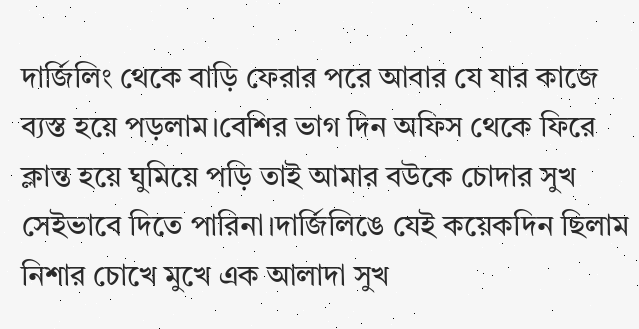দার্জিলিং থেকে বাড়ি ফেরার পরে আবার যে যার কাজে ব্যস্ত হয়ে পড়লাম।বেশির ভাগ দিন অফিস থেকে ফিরে ক্লান্ত হয়ে ঘুমিয়ে পড়ি তাই আমার বউকে চোদার সুখ সেইভাবে দিতে পারিনা।দার্জিলিঙে যেই কয়েকদিন ছিলাম নিশার চোখে মুখে এক আলাদা সুখ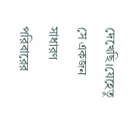দেখেছি।যেহেতু সে একজন সাধারণ পরিবারের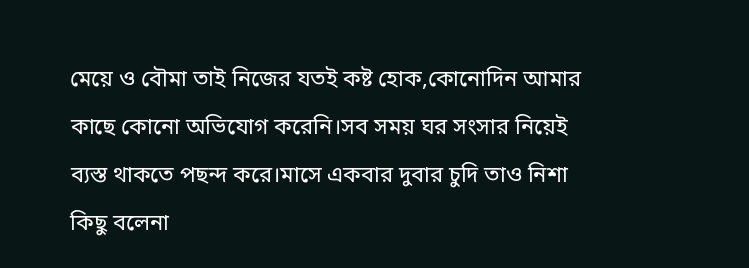মেয়ে ও বৌমা তাই নিজের যতই কষ্ট হোক,কোনোদিন আমার কাছে কোনো অভিযোগ করেনি।সব সময় ঘর সংসার নিয়েই ব্যস্ত থাকতে পছন্দ করে।মাসে একবার দুবার চুদি তাও নিশা কিছু বলেনা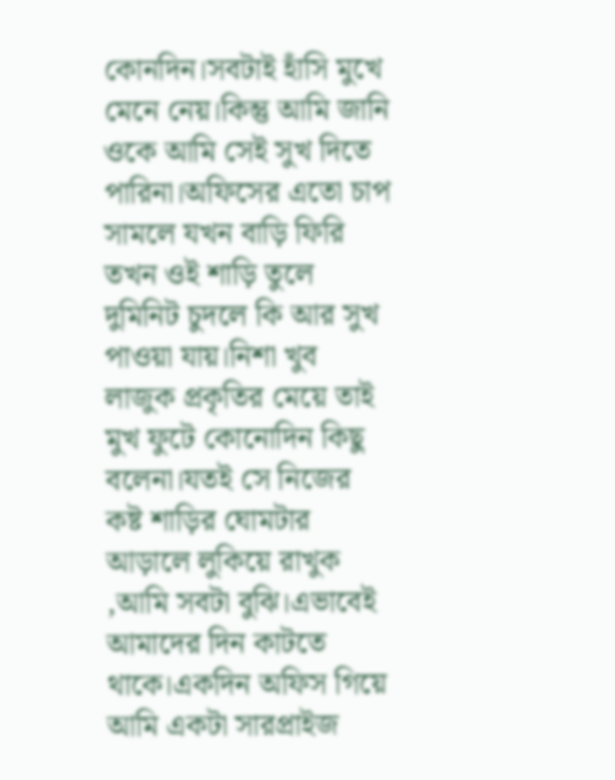কোনদিন।সবটাই হাঁসি মুখে মেনে নেয়।কিন্তু আমি জানি ওকে আমি সেই সুখ দিতে পারিনা।অফিসের এতো চাপ সামলে যখন বাড়ি ফিরি তখন ওই শাড়ি তুলে দুমিনিট চুদলে কি আর সুখ পাওয়া যায়।নিশা খুব লাজুক প্রকৃতির মেয়ে তাই মুখ ফুটে কোনোদিন কিছু বলেনা।যতই সে নিজের কষ্ট শাড়ির ঘোমটার আড়ালে লুকিয়ে রাখুক ,আমি সবটা বুঝি।এভাবেই আমাদের দিন কাটতে থাকে।একদিন অফিস গিয়ে আমি একটা সারপ্রাইজ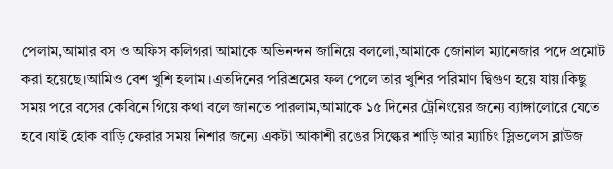পেলাম,আমার বস ও অফিস কলিগরা আমাকে অভিনন্দন জানিয়ে বললো,আমাকে জোনাল ম্যানেজার পদে প্রমোট করা হয়েছে।আমিও বেশ খুশি হলাম।এতদিনের পরিশ্রমের ফল পেলে তার খুশির পরিমাণ দ্বিগুণ হয়ে যায়।কিছু সময় পরে বসের কেবিনে গিয়ে কথা বলে জানতে পারলাম,আমাকে ১৫ দিনের ট্রেনিংয়ের জন্যে ব্যাঙ্গালোরে যেতে হবে।যাই হোক বাড়ি ফেরার সময় নিশার জন্যে একটা আকাশী রঙের সিল্কের শাড়ি আর ম্যাচিং স্লিভলেস ব্লাউজ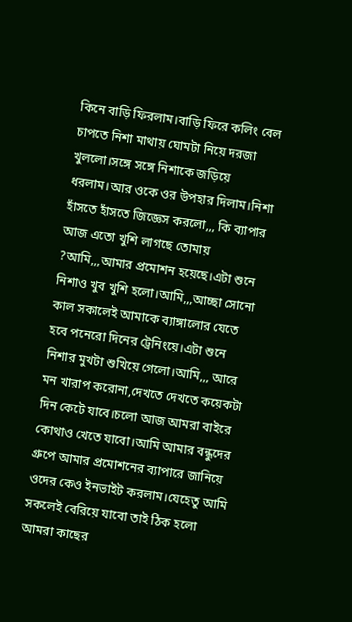কিনে বাড়ি ফিরলাম।বাড়ি ফিরে কলিং বেল চাপতে নিশা মাথায় ঘোমটা নিয়ে দরজা খুললো।সঙ্গে সঙ্গে নিশাকে জড়িয়ে ধরলাম।আর ওকে ওর উপহার দিলাম।নিশা হাঁসতে হাঁসতে জিজ্ঞেস করলো,,, কি ব্যাপার আজ এতো খুশি লাগছে তোমায় ?আমি,,,আমার প্রমোশন হয়েছে।এটা শুনে নিশাও খুব খুশি হলো।আমি,,,আচ্ছা সোনো কাল সকালেই আমাকে ব্যাঙ্গালোর যেতে হবে পনেরো দিনের ট্রেনিংয়ে।এটা শুনে নিশার মুখটা শুখিয়ে গেলো।আমি,,, আরে মন খারাপ করোনা,দেখতে দেখতে কয়েকটা দিন কেটে যাবে।চলো আজ আমরা বাইরে কোথাও খেতে যাবো।আমি আমার বন্ধুদের গ্রুপে আমার প্রমোশনের ব্যাপারে জানিয়ে ওদের কেও ইনভাইট করলাম।যেহেতু আমি সকলেই বেরিয়ে যাবো তাই ঠিক হলো আমরা কাছের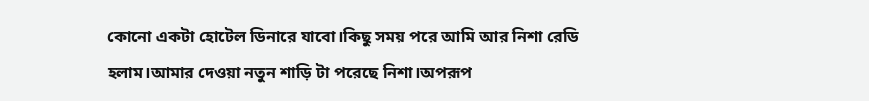কোনো একটা হোটেল ডিনারে যাবো।কিছু সময় পরে আমি আর নিশা রেডি হলাম।আমার দেওয়া নতুন শাড়ি টা পরেছে নিশা।অপরূপ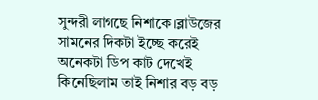সুন্দরী লাগছে নিশাকে।ব্লাউজের সামনের দিকটা ইচ্ছে করেই অনেকটা ডিপ কাট দেখেই কিনেছিলাম তাই নিশার বড় বড়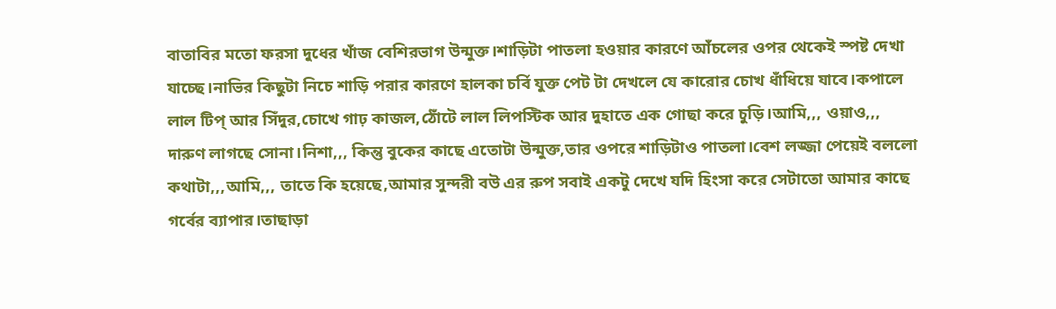বাতাবির মতো ফরসা দুধের খাঁজ বেশিরভাগ উন্মুক্ত।শাড়িটা পাতলা হওয়ার কারণে আঁচলের ওপর থেকেই স্পষ্ট দেখা যাচ্ছে।নাভির কিছুটা নিচে শাড়ি পরার কারণে হালকা চর্বি যুক্ত পেট টা দেখলে যে কারোর চোখ ধাঁধিয়ে যাবে।কপালে লাল টিপ্ আর সিঁদুর,চোখে গাঢ় কাজল,ঠোঁটে লাল লিপস্টিক আর দুহাতে এক গোছা করে চুড়ি।আমি,,, ওয়াও,,, দারুণ লাগছে সোনা।নিশা,,, কিন্তু বুকের কাছে এতোটা উন্মুক্ত,তার ওপরে শাড়িটাও পাতলা।বেশ লজ্জা পেয়েই বললো কথাটা,,,আমি,,, তাতে কি হয়েছে,আমার সুন্দরী বউ এর রুপ সবাই একটু দেখে যদি হিংসা করে সেটাতো আমার কাছে গর্বের ব্যাপার।তাছাড়া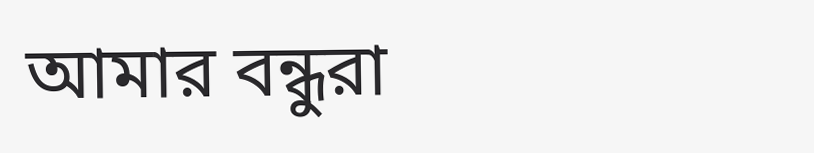আমার বন্ধুরা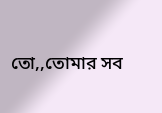তো,,তোমার সব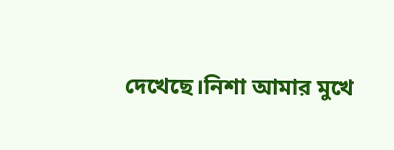দেখেছে।নিশা আমার মুখে